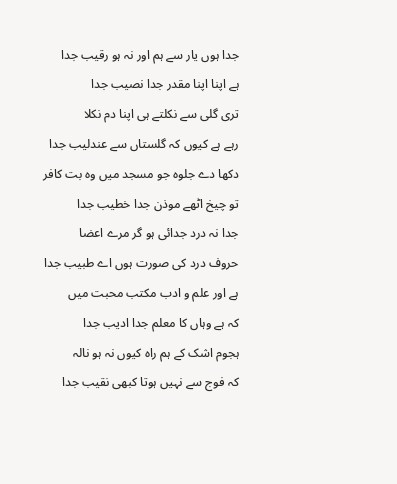جدا ہوں یار سے ہم اور نہ ہو رقیب جدا
ہے اپنا اپنا مقدر جدا نصیب جدا
تری گلی سے نکلتے ہی اپنا دم نکلا
رہے ہے کیوں کہ گلستاں سے عندلیب جدا
دکھا دے جلوہ جو مسجد میں وہ بت کافر
تو چیخ اٹھے موذن جدا خطیب جدا
جدا نہ درد جدائی ہو گر مرے اعضا
حروف درد کی صورت ہوں اے طبیب جدا
ہے اور علم و ادب مکتب محبت میں
کہ ہے وہاں کا معلم جدا ادیب جدا
ہجوم اشک کے ہم راہ کیوں نہ ہو نالہ
کہ فوج سے نہیں ہوتا کبھی نقیب جدا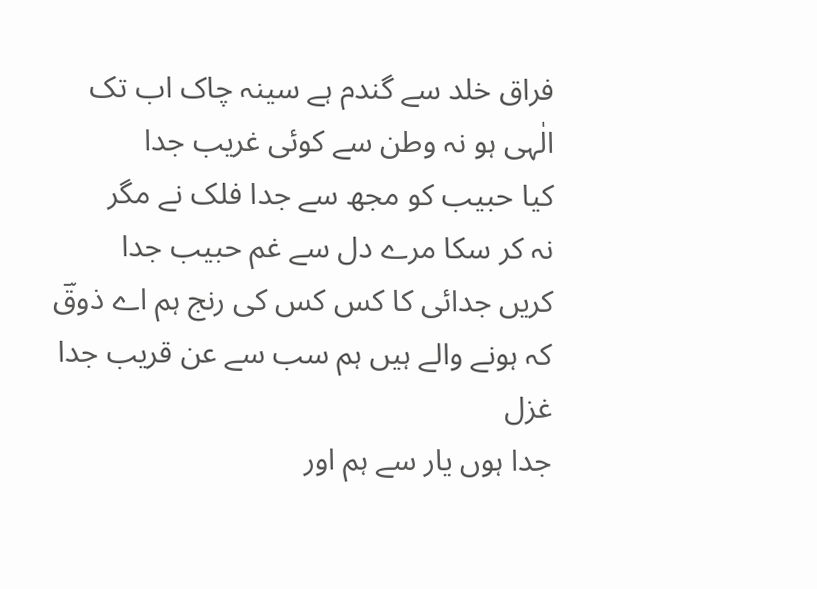فراق خلد سے گندم ہے سینہ چاک اب تک
الٰہی ہو نہ وطن سے کوئی غریب جدا
کیا حبیب کو مجھ سے جدا فلک نے مگر
نہ کر سکا مرے دل سے غم حبیب جدا
کریں جدائی کا کس کس کی رنج ہم اے ذوقؔ
کہ ہونے والے ہیں ہم سب سے عن قریب جدا
غزل
جدا ہوں یار سے ہم اور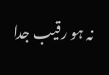نہ ہو رقیب جدا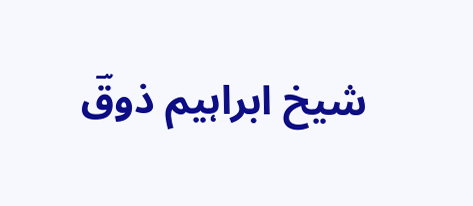شیخ ابراہیم ذوقؔ